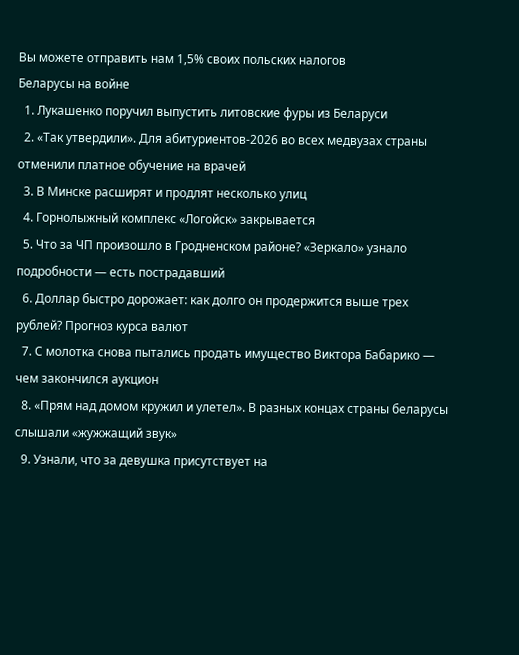Вы можете отправить нам 1,5% своих польских налогов
Беларусы на войне
  1. Лукашенко поручил выпустить литовские фуры из Беларуси
  2. «Так утвердили». Для абитуриентов-2026 во всех медвузах страны отменили платное обучение на врачей
  3. В Минске расширят и продлят несколько улиц
  4. Горнолыжный комплекс «Логойск» закрывается
  5. Что за ЧП произошло в Гродненском районе? «Зеркало» узнало подробности — есть пострадавший
  6. Доллар быстро дорожает: как долго он продержится выше трех рублей? Прогноз курса валют
  7. С молотка снова пытались продать имущество Виктора Бабарико — чем закончился аукцион
  8. «Прям над домом кружил и улетел». В разных концах страны беларусы слышали «жужжащий звук»
  9. Узнали, что за девушка присутствует на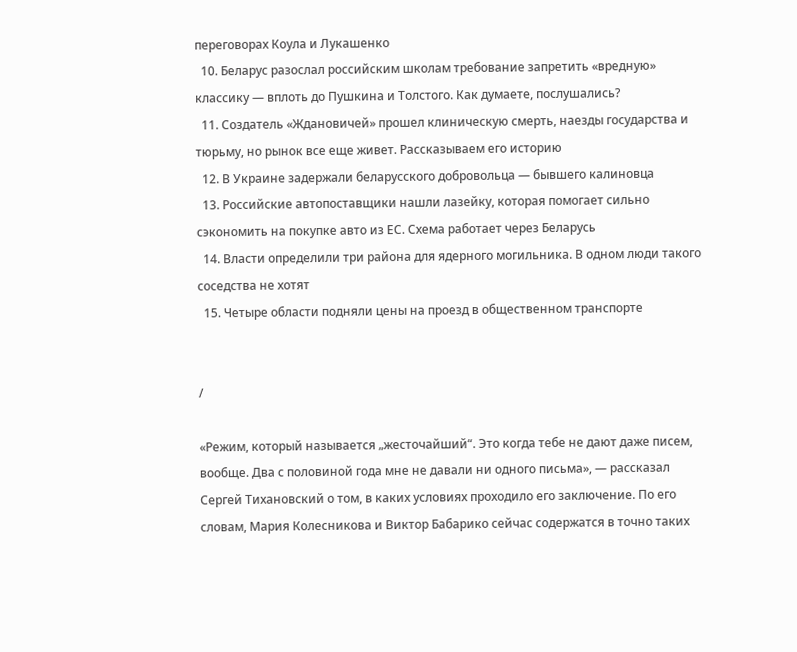переговорах Коула и Лукашенко
  10. Беларус разослал российским школам требование запретить «вредную» классику — вплоть до Пушкина и Толстого. Как думаете, послушались?
  11. Создатель «Ждановичей» прошел клиническую смерть, наезды государства и тюрьму, но рынок все еще живет. Рассказываем его историю
  12. В Украине задержали беларусского добровольца — бывшего калиновца
  13. Российские автопоставщики нашли лазейку, которая помогает сильно сэкономить на покупке авто из ЕС. Схема работает через Беларусь
  14. Власти определили три района для ядерного могильника. В одном люди такого соседства не хотят
  15. Четыре области подняли цены на проезд в общественном транспорте


/

«Режим, который называется „жесточайший“. Это когда тебе не дают даже писем, вообще. Два с половиной года мне не давали ни одного письма», — рассказал Сергей Тихановский о том, в каких условиях проходило его заключение. По его словам, Мария Колесникова и Виктор Бабарико сейчас содержатся в точно таких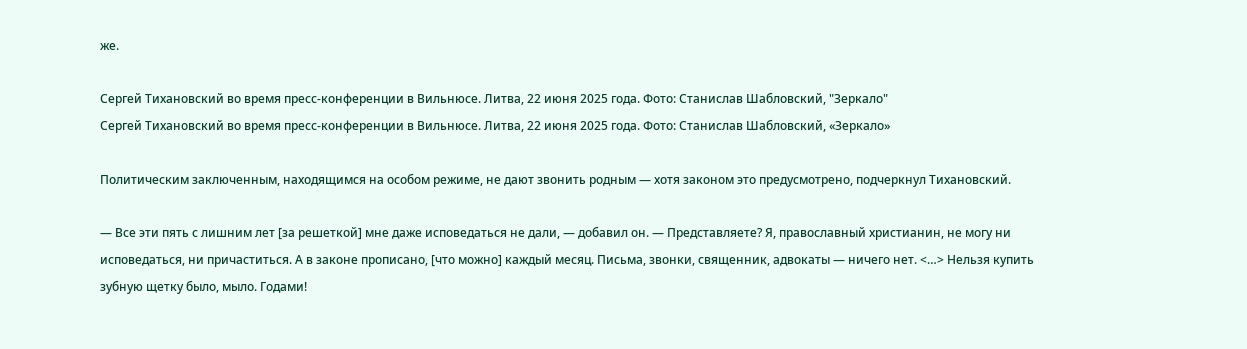же.

Сергей Тихановский во время пресс-конференции в Вильнюсе. Литва, 22 июня 2025 года. Фото: Станислав Шабловский, "Зеркало"
Сергей Тихановский во время пресс-конференции в Вильнюсе. Литва, 22 июня 2025 года. Фото: Станислав Шабловский, «Зеркало»

Политическим заключенным, находящимся на особом режиме, не дают звонить родным — хотя законом это предусмотрено, подчеркнул Тихановский.

— Все эти пять с лишним лет [за решеткой] мне даже исповедаться не дали, — добавил он. — Представляете? Я, православный христианин, не могу ни исповедаться, ни причаститься. А в законе прописано, [что можно] каждый месяц. Письма, звонки, священник, адвокаты — ничего нет. <…> Нельзя купить зубную щетку было, мыло. Годами!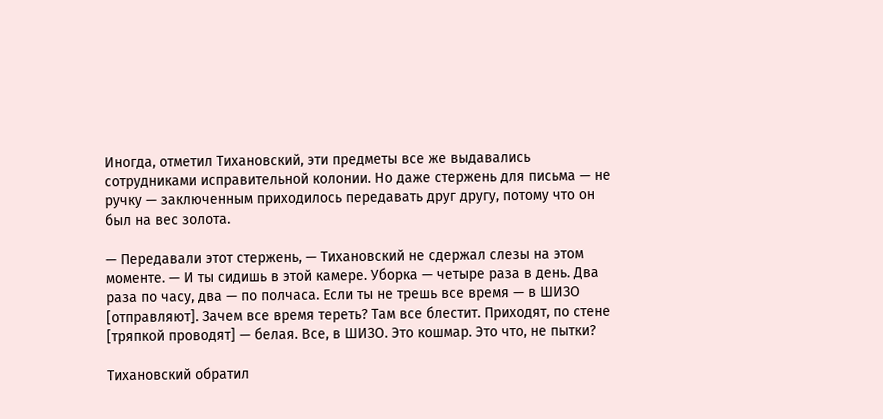Иногда, отметил Тихановский, эти предметы все же выдавались сотрудниками исправительной колонии. Но даже стержень для письма — не ручку — заключенным приходилось передавать друг другу, потому что он был на вес золота.

— Передавали этот стержень, — Тихановский не сдержал слезы на этом моменте. — И ты сидишь в этой камере. Уборка — четыре раза в день. Два раза по часу, два — по полчаса. Если ты не трешь все время — в ШИЗО [отправляют]. Зачем все время тереть? Там все блестит. Приходят, по стене [тряпкой проводят] — белая. Все, в ШИЗО. Это кошмар. Это что, не пытки?

Тихановский обратил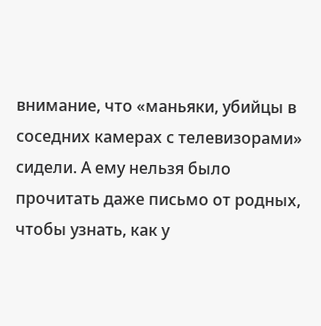внимание, что «маньяки, убийцы в соседних камерах с телевизорами» сидели. А ему нельзя было прочитать даже письмо от родных, чтобы узнать, как у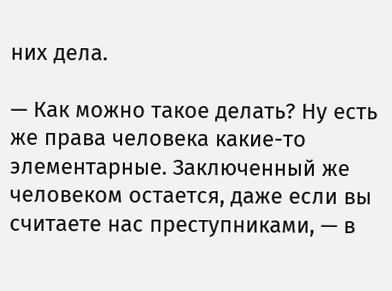них дела.

— Как можно такое делать? Ну есть же права человека какие-то элементарные. Заключенный же человеком остается, даже если вы считаете нас преступниками, — в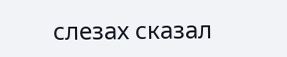слезах сказал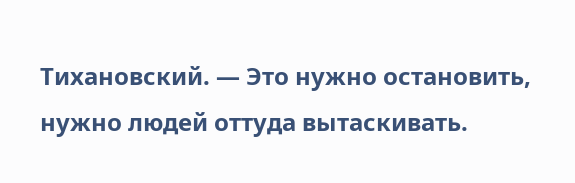Тихановский. — Это нужно остановить, нужно людей оттуда вытаскивать.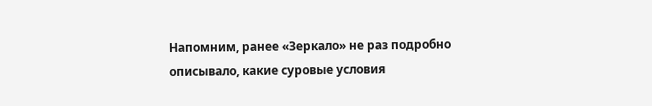Напомним, ранее «Зеркало» не раз подробно описывало, какие суровые условия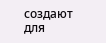создают для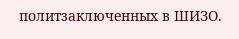политзаключенных в ШИЗО.